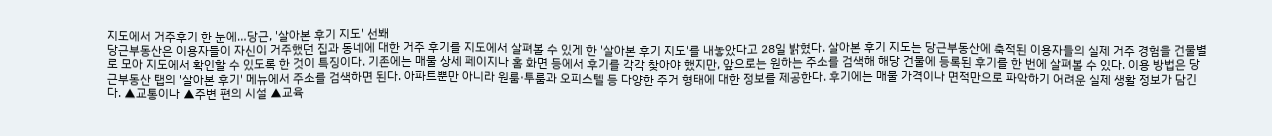지도에서 거주후기 한 눈에…당근, '살아본 후기 지도' 선봬
당근부동산은 이용자들이 자신이 거주했던 집과 동네에 대한 거주 후기를 지도에서 살펴볼 수 있게 한 '살아본 후기 지도'를 내놓았다고 28일 밝혔다. 살아본 후기 지도는 당근부동산에 축적된 이용자들의 실제 거주 경험을 건물별로 모아 지도에서 확인할 수 있도록 한 것이 특징이다. 기존에는 매물 상세 페이지나 홈 화면 등에서 후기를 각각 찾아야 했지만, 앞으로는 원하는 주소를 검색해 해당 건물에 등록된 후기를 한 번에 살펴볼 수 있다. 이용 방법은 당근부동산 탭의 '살아본 후기' 메뉴에서 주소를 검색하면 된다. 아파트뿐만 아니라 원룸·투룸과 오피스텔 등 다양한 주거 형태에 대한 정보를 제공한다. 후기에는 매물 가격이나 면적만으로 파악하기 어려운 실제 생활 정보가 담긴다. ▲교통이나 ▲주변 편의 시설 ▲교육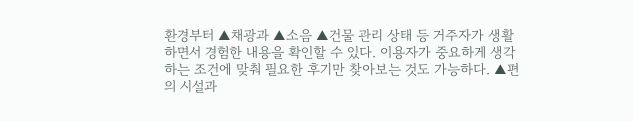환경부터 ▲채광과 ▲소음 ▲건물 관리 상태 등 거주자가 생활하면서 경험한 내용을 확인할 수 있다. 이용자가 중요하게 생각하는 조건에 맞춰 필요한 후기만 찾아보는 것도 가능하다. ▲편의 시설과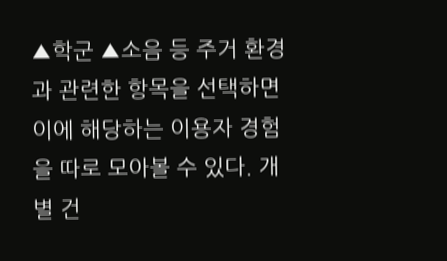▲학군 ▲소음 등 주거 환경과 관련한 항목을 선택하면 이에 해당하는 이용자 경험을 따로 모아볼 수 있다. 개별 건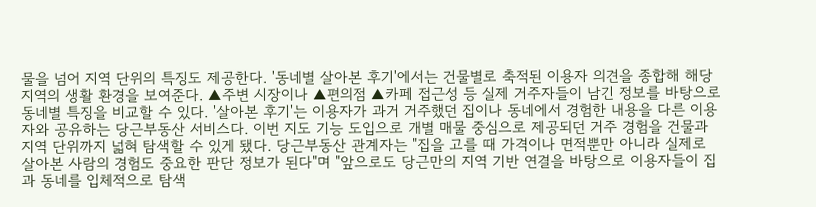물을 넘어 지역 단위의 특징도 제공한다. '동네별 살아본 후기'에서는 건물별로 축적된 이용자 의견을 종합해 해당 지역의 생활 환경을 보여준다. ▲주변 시장이나 ▲편의점 ▲카페 접근성 등 실제 거주자들이 남긴 정보를 바탕으로 동네별 특징을 비교할 수 있다. '살아본 후기'는 이용자가 과거 거주했던 집이나 동네에서 경험한 내용을 다른 이용자와 공유하는 당근부동산 서비스다. 이번 지도 기능 도입으로 개별 매물 중심으로 제공되던 거주 경험을 건물과 지역 단위까지 넓혀 탐색할 수 있게 됐다. 당근부동산 관계자는 "집을 고를 때 가격이나 면적뿐만 아니라 실제로 살아본 사람의 경험도 중요한 판단 정보가 된다"며 "앞으로도 당근만의 지역 기반 연결을 바탕으로 이용자들이 집과 동네를 입체적으로 탐색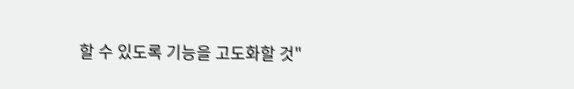할 수 있도록 기능을 고도화할 것"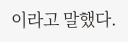이라고 말했다.